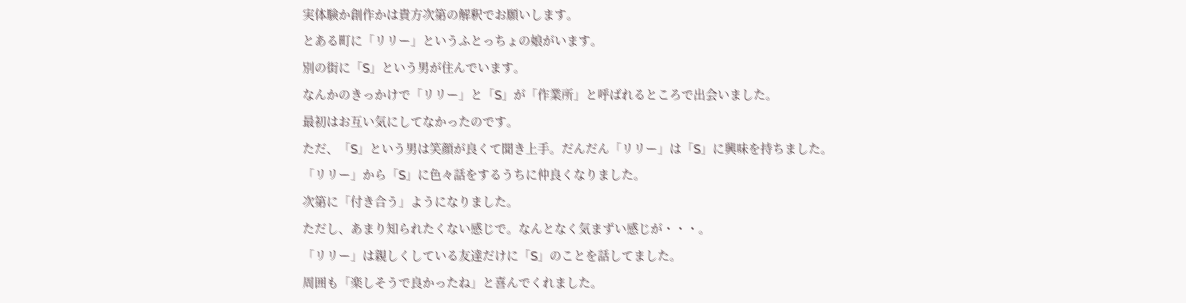実体験か創作かは貴方次第の解釈でお願いします。
とある町に「リリー」というふとっちょの娘がいます。
別の街に「S」という男が住んでいます。
なんかのきっかけで「リリー」と「S」が「作業所」と呼ばれるところで出会いました。
最初はお互い気にしてなかったのです。
ただ、「S」という男は笑顔が良くて聞き上手。だんだん「リリー」は「S」に興味を持ちました。
「リリー」から「S」に色々話をするうちに仲良くなりました。
次第に「付き合う」ようになりました。
ただし、あまり知られたくない感じで。なんとなく気まずい感じが・・・。
「リリー」は親しくしている友達だけに「S」のことを話してました。
周囲も「楽しそうで良かったね」と喜んでくれました。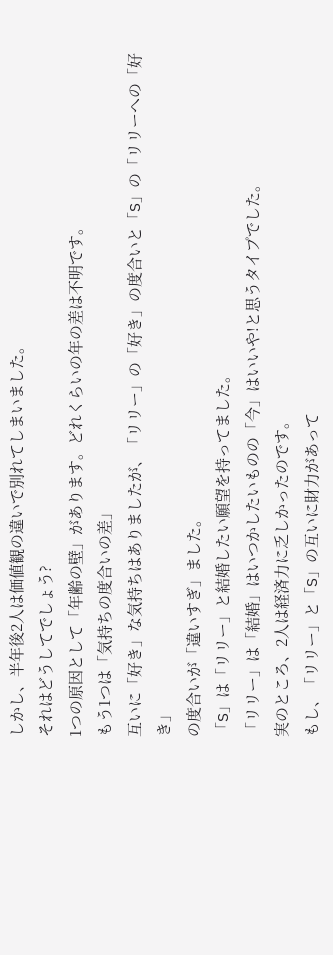しかし、半年後2人は価値観の違いで別れてしまいました。
それはどうしてでしょう?
1つの原因として「年齢の壁」があります。どれくらいの年の差は不明です。
もう1つは「気持ちの度合いの差」
互いに「好き」な気持ちはありましたが、「リリー」の「好き」の度合いと「S」の「リリーへの「好き」
の度合いが「違いすぎ」ました。
「S」は「リリー」と結婚したい願望を持ってました。
「リリー」は「結婚」はいつかしたいものの「今」はいいや!と思うタイプでした。
実のところ、2人は経済力に乏しかったのです。
もし、「リリー」と「S」の互いに財力があって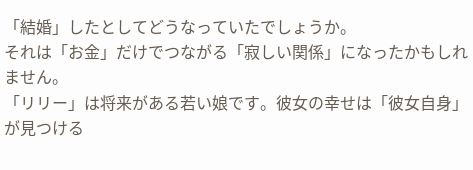「結婚」したとしてどうなっていたでしょうか。
それは「お金」だけでつながる「寂しい関係」になったかもしれません。
「リリー」は将来がある若い娘です。彼女の幸せは「彼女自身」が見つける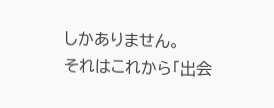しかありません。
それはこれから「出会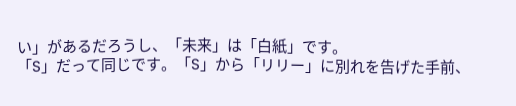い」があるだろうし、「未来」は「白紙」です。
「S」だって同じです。「S」から「リリー」に別れを告げた手前、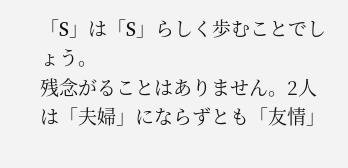「S」は「S」らしく歩むことでしょう。
残念がることはありません。2人は「夫婦」にならずとも「友情」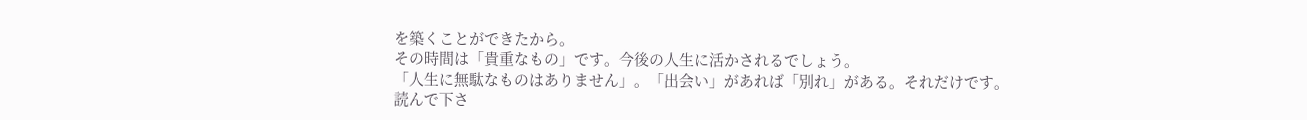を築くことができたから。
その時間は「貴重なもの」です。今後の人生に活かされるでしょう。
「人生に無駄なものはありません」。「出会い」があれば「別れ」がある。それだけです。
読んで下さ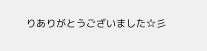りありがとうございました☆彡